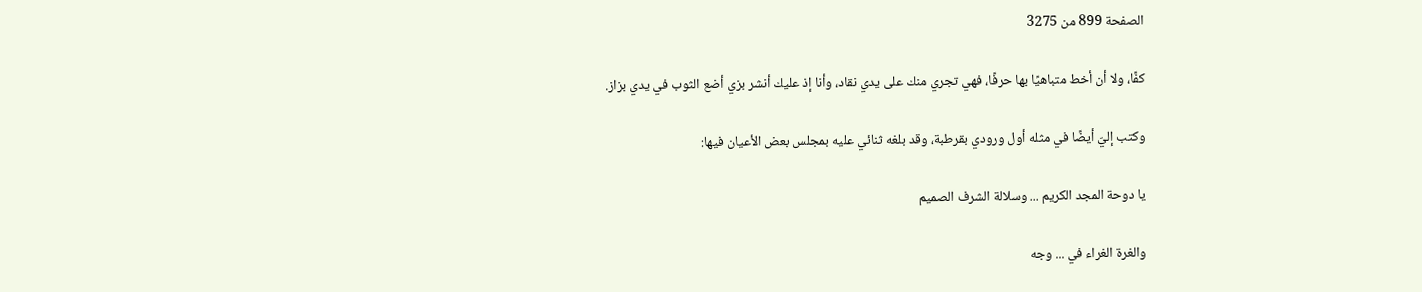الصفحة 899 من 3275

كفًا، ولا أن أخط متباهيًا بها حرفًا، فهي تجري منك على يدي نقاد، وأنا إذ عليك أنشر بزي أضع الثوب في يدي بزاز.

وكتب إليّ أيضًا في مثله أول ورودي بقرطبة، وقد بلغه ثنائي عليه بمجلس بعض الأعيان فيها:

يا دوحة المجد الكريم ... وسلالة الشرف الصميم

والغرة الغراء في ... وجه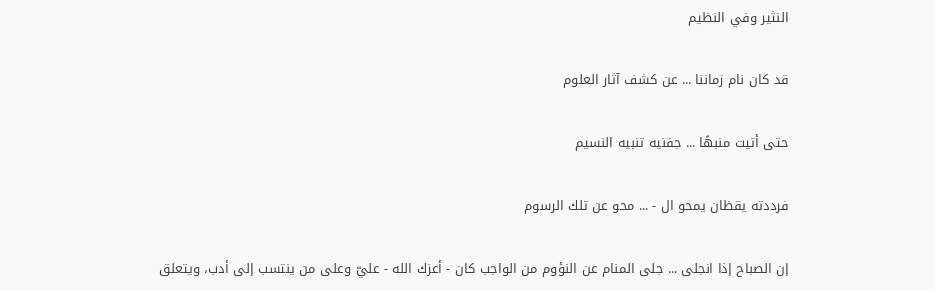النثير وفي النظيم

قد كان نام زماننا ... عن كشف آثار العلوم

حتى أتيت منبهًا ... جفنيه تنبيه النسيم

فرددته يقظان يمحو ال - ... محو عن تلك الرسوم

إن الصباح إذا انجلى ... جلى المنام عن النؤوم من الواجب كان - أعزك الله - عليّ وعلى من ينتسب إلى أدب، ويتعلق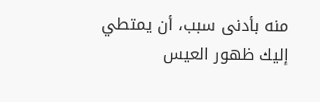منه بأدنى سبب، أن يمتطي إليك ظهور العيس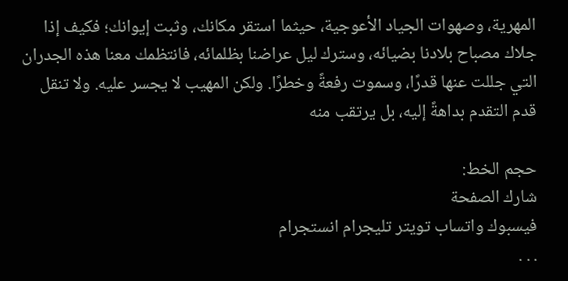المهرية، وصهوات الجياد الأعوجية، حيثما استقر مكانك، وثبت إيوانك؛ فكيف إذا جلاك مصباح بلادنا بضيائه، وسترك ليل عراضنا بظلمائه، فانتظمك معنا هذه الجدران التي جللت عنها قدرًا، وسموت رفعةً وخطرًا. ولكن المهيب لا يجسر عليه. ولا تنقل قدم التقدم بداهةً إليه، بل يرتقب منه

حجم الخط:
شارك الصفحة
فيسبوك واتساب تويتر تليجرام انستجرام
. . .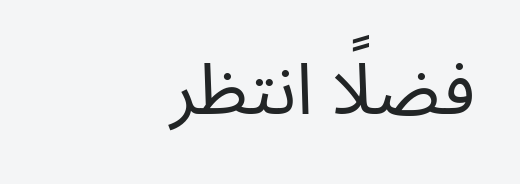فضلًا انتظر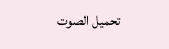تحميل الصوت